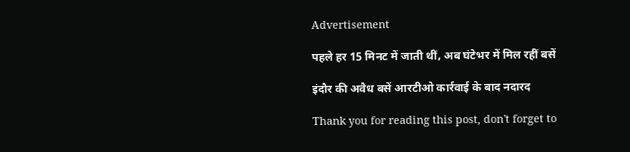Advertisement

पहले हर 15 मिनट में जाती थीं, अब घंटेभर में मिल रहीं बसें

इंदौर की अवैध बसें आरटीओ कार्रवाई के बाद नदारद

Thank you for reading this post, don't forget to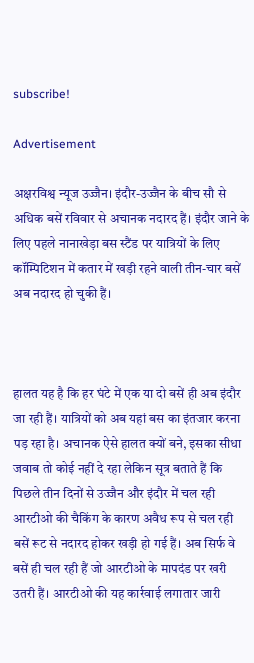subscribe!

Advertisement

अक्षरविश्व न्यूज उज्जैन। इंदौर-उज्जैन के बीच सौ से अधिक बसें रविवार से अचानक नदारद हैं। इंदौर जाने के लिए पहले नानाखेड़ा बस स्टैंड पर यात्रियों के लिए कॉम्पिटिशन में कतार में खड़ी रहने वाली तीन-चार बसें अब नदारद हो चुकी हैं।



हालत यह है कि हर घंटे में एक या दो बसें ही अब इंदौर जा रही हैं। यात्रियों को अब यहां बस का इंतजार करना पड़ रहा है। अचानक ऐसे हालत क्यों बने, इसका सीधा जवाब तो कोई नहीं दे रहा लेकिन सूत्र बताते हैं कि पिछले तीन दिनों से उज्जैन और इंदौर में चल रही आरटीओ की चैकिंग के कारण अवैध रूप से चल रही बसें रूट से नदारद होकर खड़ी हो गई हैं। अब सिर्फ वे बसें ही चल रही हैं जो आरटीओ के मापदंड पर खरी उतरी हैं। आरटीओ की यह कार्रवाई लगातार जारी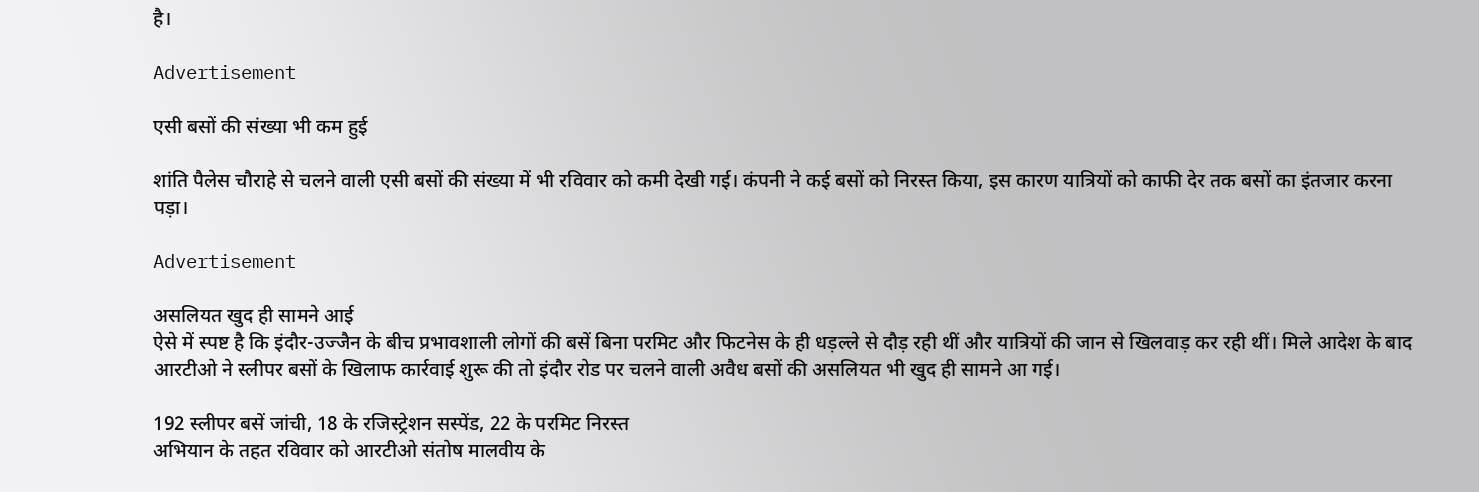है।

Advertisement

एसी बसों की संख्या भी कम हुई

शांति पैलेस चौराहे से चलने वाली एसी बसों की संख्या में भी रविवार को कमी देखी गई। कंपनी ने कई बसों को निरस्त किया, इस कारण यात्रियों को काफी देर तक बसों का इंतजार करना पड़ा।

Advertisement

असलियत खुद ही सामने आई
ऐसे में स्पष्ट है कि इंदौर-उज्जैन के बीच प्रभावशाली लोगों की बसें बिना परमिट और फिटनेस के ही धड़ल्ले से दौड़ रही थीं और यात्रियों की जान से खिलवाड़ कर रही थीं। मिले आदेश के बाद आरटीओ ने स्लीपर बसों के खिलाफ कार्रवाई शुरू की तो इंदौर रोड पर चलने वाली अवैध बसों की असलियत भी खुद ही सामने आ गई।

192 स्लीपर बसें जांची, 18 के रजिस्ट्रेशन सस्पेंड, 22 के परमिट निरस्त
अभियान के तहत रविवार को आरटीओ संतोष मालवीय के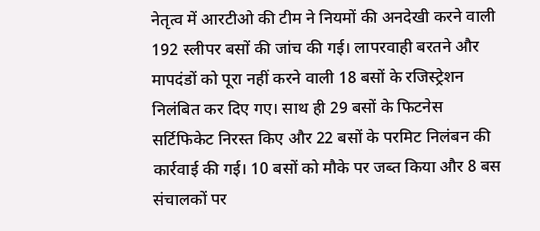नेतृत्व में आरटीओ की टीम ने नियमों की अनदेखी करने वाली 192 स्लीपर बसों की जांच की गई। लापरवाही बरतने और मापदंडों को पूरा नहीं करने वाली 18 बसों के रजिस्ट्रेशन निलंबित कर दिए गए। साथ ही 29 बसों के फिटनेस सर्टिफिकेट निरस्त किए और 22 बसों के परमिट निलंबन की कार्रवाई की गई। 10 बसों को मौके पर जब्त किया और 8 बस संचालकों पर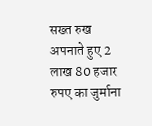सख्त रुख अपनाते हुए 2 लाख 80 हजार रुपए का जुर्माना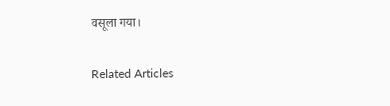वसूला गया।

Related Articles